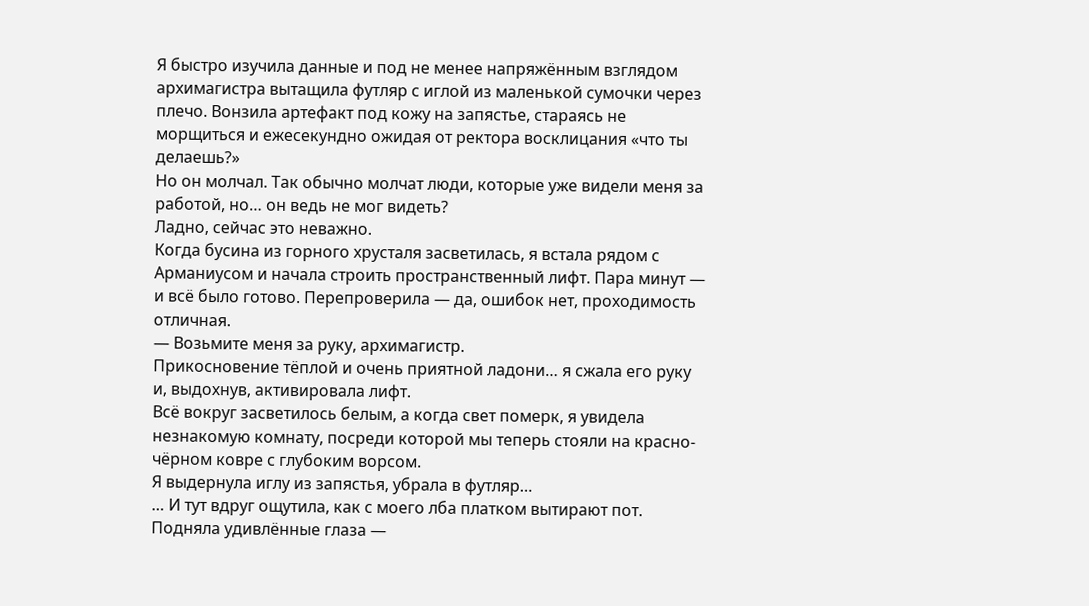Я быстро изучила данные и под не менее напряжённым взглядом архимагистра вытащила футляр с иглой из маленькой сумочки через плечо. Вонзила артефакт под кожу на запястье, стараясь не морщиться и ежесекундно ожидая от ректора восклицания «что ты делаешь?»
Но он молчал. Так обычно молчат люди, которые уже видели меня за работой, но… он ведь не мог видеть?
Ладно, сейчас это неважно.
Когда бусина из горного хрусталя засветилась, я встала рядом с Арманиусом и начала строить пространственный лифт. Пара минут — и всё было готово. Перепроверила — да, ошибок нет, проходимость отличная.
— Возьмите меня за руку, архимагистр.
Прикосновение тёплой и очень приятной ладони… я сжала его руку и, выдохнув, активировала лифт.
Всё вокруг засветилось белым, а когда свет померк, я увидела незнакомую комнату, посреди которой мы теперь стояли на красно-чёрном ковре с глубоким ворсом.
Я выдернула иглу из запястья, убрала в футляр…
… И тут вдруг ощутила, как с моего лба платком вытирают пот. Подняла удивлённые глаза —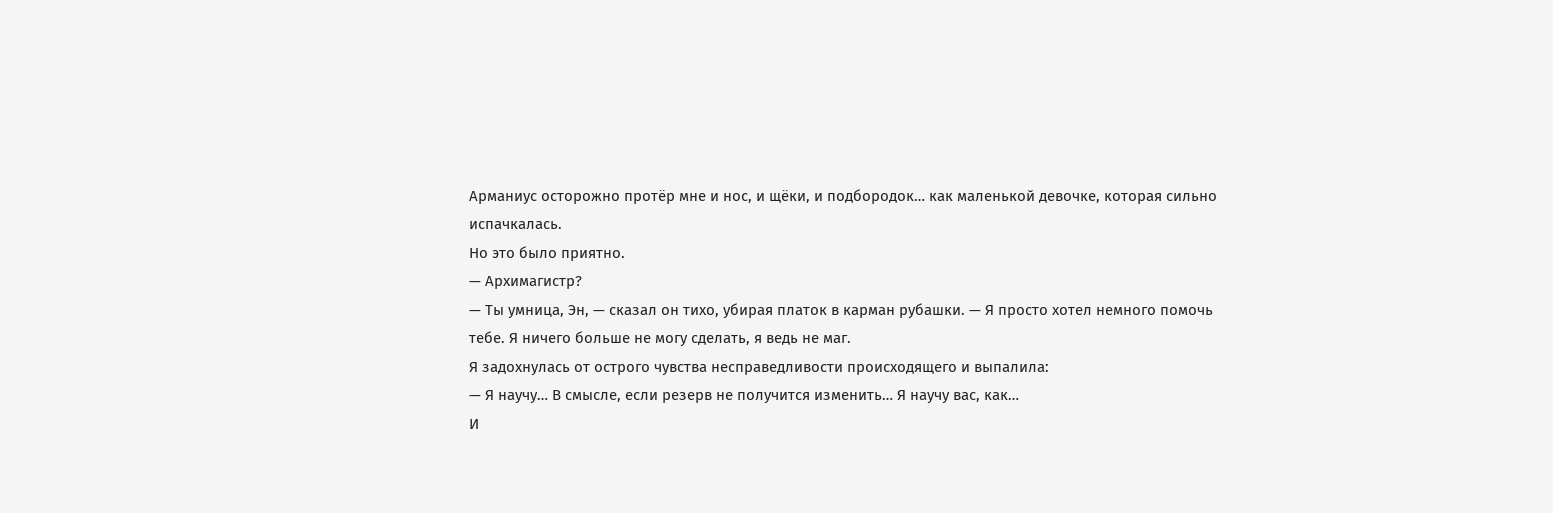Арманиус осторожно протёр мне и нос, и щёки, и подбородок… как маленькой девочке, которая сильно испачкалась.
Но это было приятно.
— Архимагистр?
— Ты умница, Эн, — сказал он тихо, убирая платок в карман рубашки. — Я просто хотел немного помочь тебе. Я ничего больше не могу сделать, я ведь не маг.
Я задохнулась от острого чувства несправедливости происходящего и выпалила:
— Я научу… В смысле, если резерв не получится изменить… Я научу вас, как…
И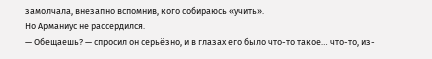замолчала, внезапно вспомнив, кого собираюсь «учить».
Но Арманиус не рассердился.
— Обещаешь? — спросил он серьёзно, и в глазах его было что-то такое… что-то, из-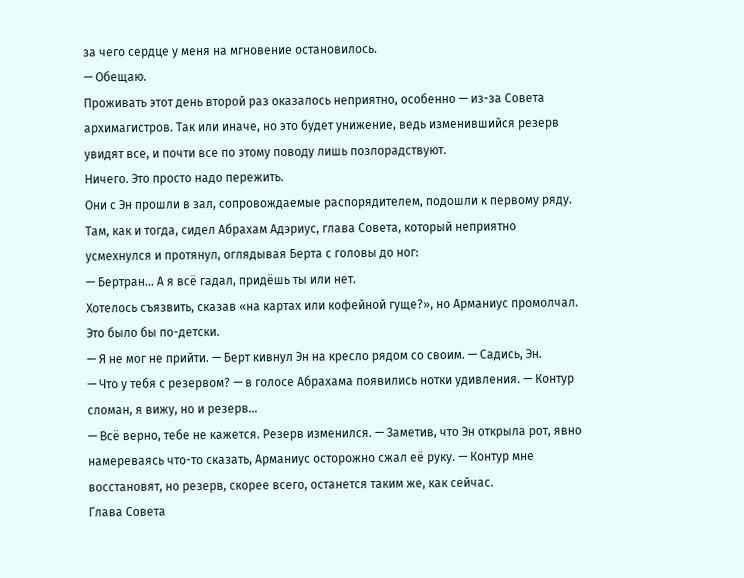за чего сердце у меня на мгновение остановилось.
— Обещаю.
Проживать этот день второй раз оказалось неприятно, особенно — из-за Совета архимагистров. Так или иначе, но это будет унижение, ведь изменившийся резерв увидят все, и почти все по этому поводу лишь позлорадствуют.
Ничего. Это просто надо пережить.
Они с Эн прошли в зал, сопровождаемые распорядителем, подошли к первому ряду. Там, как и тогда, сидел Абрахам Адэриус, глава Совета, который неприятно усмехнулся и протянул, оглядывая Берта с головы до ног:
— Бертран… А я всё гадал, придёшь ты или нет.
Хотелось съязвить, сказав «на картах или кофейной гуще?», но Арманиус промолчал. Это было бы по-детски.
— Я не мог не прийти. — Берт кивнул Эн на кресло рядом со своим. — Садись, Эн.
— Что у тебя с резервом? — в голосе Абрахама появились нотки удивления. — Контур сломан, я вижу, но и резерв…
— Всё верно, тебе не кажется. Резерв изменился. — Заметив, что Эн открыла рот, явно намереваясь что-то сказать, Арманиус осторожно сжал её руку. — Контур мне восстановят, но резерв, скорее всего, останется таким же, как сейчас.
Глава Совета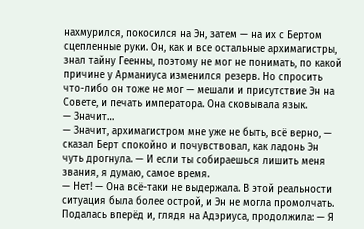нахмурился, покосился на Эн, затем — на их с Бертом сцепленные руки. Он, как и все остальные архимагистры, знал тайну Γеенны, поэтому не мог не понимать, по какой причине у Арманиуса изменился резерв. Но спросить что-либо он тоже не мог — мешали и присутствие Эн на Совете, и печать императора. Она сковывала язык.
— Значит…
— Значит, архимагистром мне уже не быть, всё верно, — сказал Берт спокойно и почувствовал, как ладонь Эн чуть дрогнула. — И если ты собираешься лишить меня звания, я думаю, самое время.
— Нет! — Она всё-таки не выдержала. В этой реальности ситуация была более острой, и Эн не могла промолчать. Подалась вперёд и, глядя на Адэриуса, продолжила: — Я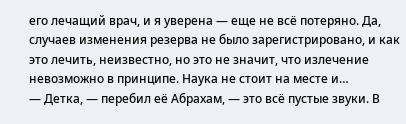его лечащий врач, и я уверена — еще не всё потеряно. Да, случаев изменения резерва не было зарегистрировано, и как это лечить, неизвестно, но это не значит, что излечение невозможно в принципе. Наука не стоит на месте и…
— Детка, — перебил её Абрахам, — это всё пустые звуки. В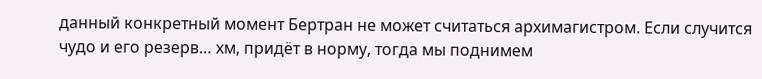данный конкретный момент Бертран не может считаться архимагистром. Если случится чудо и его резерв… хм, придёт в норму, тогда мы поднимем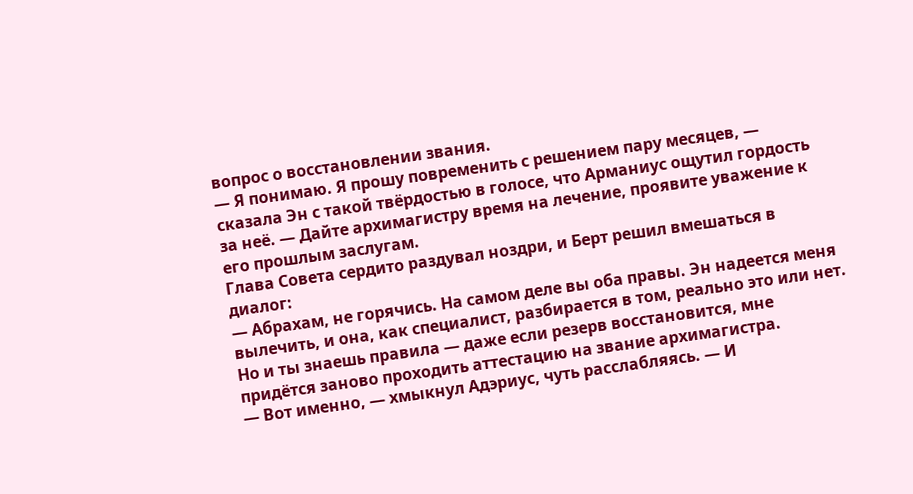вопрос о восстановлении звания.
— Я понимаю. Я прошу повременить с решением пару месяцев, — сказала Эн с такой твёрдостью в голосе, что Арманиус ощутил гордость за неё. — Дайте архимагистру время на лечение, проявите уважение к его прошлым заслугам.
Глава Совета сердито раздувал ноздри, и Берт решил вмешаться в диалог:
— Абрахам, не горячись. На самом деле вы оба правы. Эн надеется меня вылечить, и она, как специалист, разбирается в том, реально это или нет. Но и ты знаешь правила — даже если резерв восстановится, мне придётся заново проходить аттестацию на звание архимагистра.
— Вот именно, — хмыкнул Адэриус, чуть расслабляясь. — И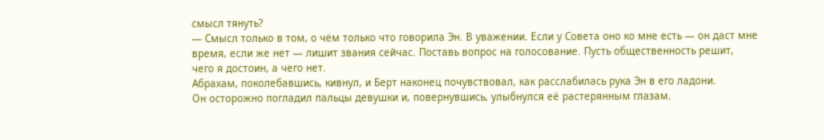смысл тянуть?
— Смысл только в том, о чём только что говорила Эн. В уважении. Если у Совета оно ко мне есть — он даст мне время, если же нет — лишит звания сейчас. Поставь вопрос на голосование. Пусть общественность решит, чего я достоин, а чего нет.
Абрахам, поколебавшись, кивнул, и Берт наконец почувствовал, как расслабилась рука Эн в его ладони.
Он осторожно погладил пальцы девушки и, повернувшись, улыбнулся её растерянным глазам.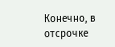Конечно, в отсрочке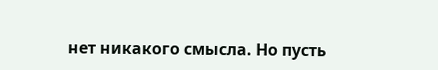нет никакого смысла. Но пусть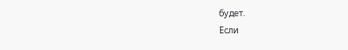будет.
Если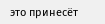это принесёт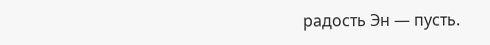радость Эн — пусть.